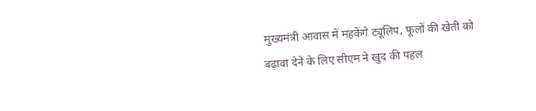मुख्यमंत्री आवास में महकेंगे ट्यूलिप, फूलों की खेती को बढ़ावा देने के लिए सीएम ने खुद की पहल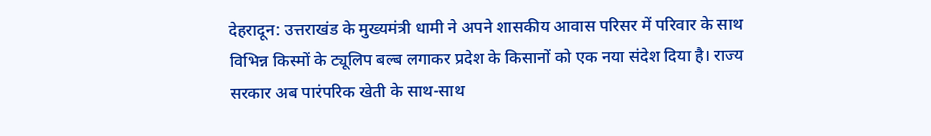देहरादून: उत्तराखंड के मुख्यमंत्री धामी ने अपने शासकीय आवास परिसर में परिवार के साथ विभिन्न किस्मों के ट्यूलिप बल्ब लगाकर प्रदेश के किसानों को एक नया संदेश दिया है। राज्य सरकार अब पारंपरिक खेती के साथ-साथ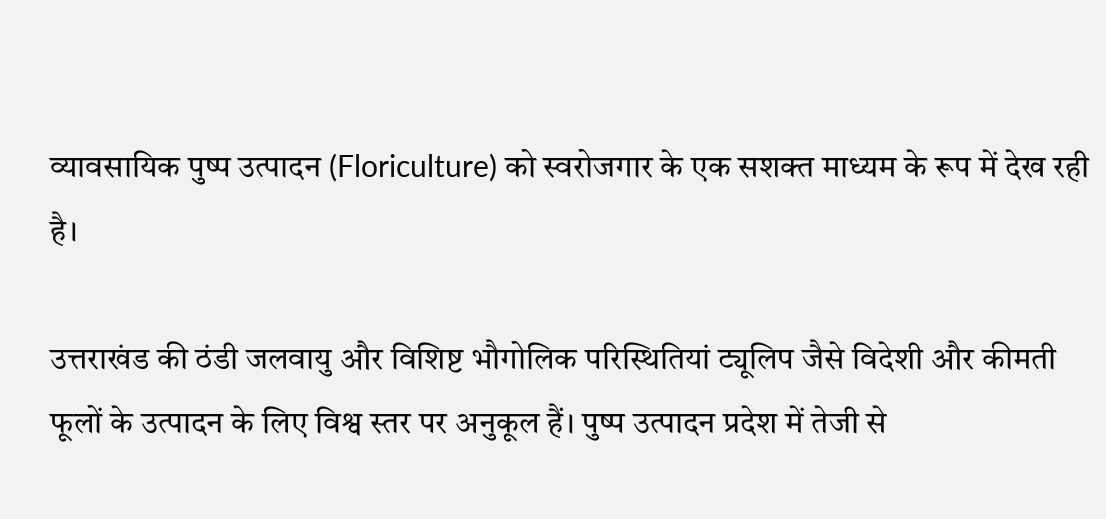व्यावसायिक पुष्प उत्पादन (Floriculture) को स्वरोजगार के एक सशक्त माध्यम के रूप में देख रही है।

उत्तराखंड की ठंडी जलवायु और विशिष्ट भौगोलिक परिस्थितियां ट्यूलिप जैसे विदेशी और कीमती फूलों के उत्पादन के लिए विश्व स्तर पर अनुकूल हैं। पुष्प उत्पादन प्रदेश में तेजी से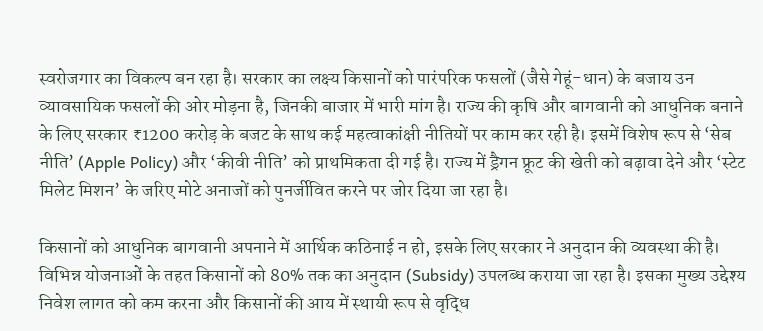स्वरोजगार का विकल्प बन रहा है। सरकार का लक्ष्य किसानों को पारंपरिक फसलों (जैसे गेहूं-धान) के बजाय उन व्यावसायिक फसलों की ओर मोड़ना है, जिनकी बाजार में भारी मांग है। राज्य की कृषि और बागवानी को आधुनिक बनाने के लिए सरकार ₹1200 करोड़ के बजट के साथ कई महत्वाकांक्षी नीतियों पर काम कर रही है। इसमें विशेष रूप से ‘सेब नीति’ (Apple Policy) और ‘कीवी नीति’ को प्राथमिकता दी गई है। राज्य में ड्रैगन फ्रूट की खेती को बढ़ावा देने और ‘स्टेट मिलेट मिशन’ के जरिए मोटे अनाजों को पुनर्जीवित करने पर जोर दिया जा रहा है।

किसानों को आधुनिक बागवानी अपनाने में आर्थिक कठिनाई न हो, इसके लिए सरकार ने अनुदान की व्यवस्था की है। विभिन्न योजनाओं के तहत किसानों को 80% तक का अनुदान (Subsidy) उपलब्ध कराया जा रहा है। इसका मुख्य उद्देश्य निवेश लागत को कम करना और किसानों की आय में स्थायी रूप से वृद्धि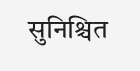सुनिश्चित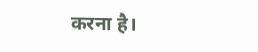करना है।